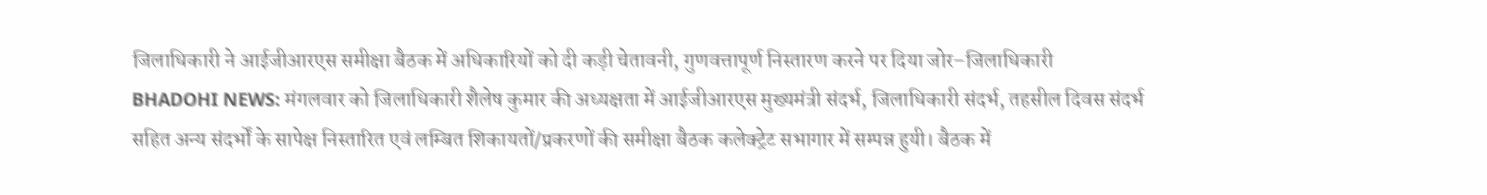जिलाधिकारी ने आईजीआरएस समीक्षा बैठक में अधिकारियों को दी कड़ी चेतावनी, गुणवत्तापूर्ण निस्तारण करने पर दिया जोर–जिलाधिकारी
BHADOHI NEWS: मंगलवार को जिलाधिकारी शैलेष कुमार की अध्यक्षता में आईजीआरएस मुख्यमंत्री संदर्भ, जिलाधिकारी संदर्भ, तहसील दिवस संदर्भ सहित अन्य संदर्भों के सापेक्ष निस्तारित एवं लम्बित शिकायतों/प्रकरणों की समीक्षा बैठक कलेक्ट्रेट सभागार में सम्पन्न हुयी। बैठक में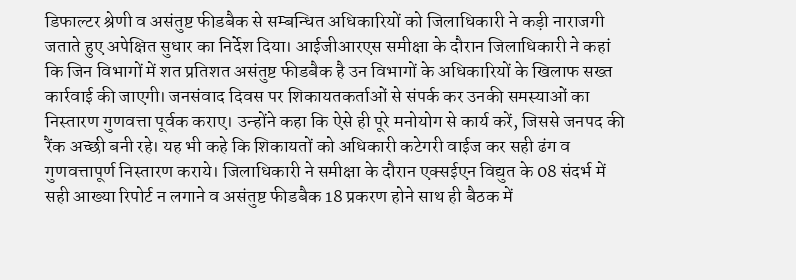डिफाल्टर श्रेणी व असंतुष्ट फीडबैक से सम्बन्धित अधिकारियों को जिलाधिकारी ने कड़ी नाराजगी जताते हुए अपेक्षित सुधार का निर्देश दिया। आईजीआरएस समीक्षा के दौरान जिलाधिकारी ने कहां कि जिन विभागों में शत प्रतिशत असंतुष्ट फीडबैक है उन विभागों के अधिकारियों के खिलाफ सख्त कार्रवाई की जाएगी। जनसंवाद दिवस पर शिकायतकर्ताओं से संपर्क कर उनकी समस्याओं का निस्तारण गुणवत्ता पूर्वक कराए। उन्होंने कहा कि ऐसे ही पूरे मनोयोग से कार्य करें, जिससे जनपद की रैंक अच्छी बनी रहे। यह भी कहे कि शिकायतों को अधिकारी कटेगरी वाईज कर सही ढंग व गुणवत्तापूर्ण निस्तारण कराये। जिलाधिकारी ने समीक्षा के दौरान एक्सईएन विद्युत के 08 संदर्भ में सही आख्या रिपोर्ट न लगाने व असंतुष्ट फीडबैक 18 प्रकरण होने साथ ही बैठक में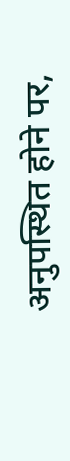अनुपस्थित होने पर,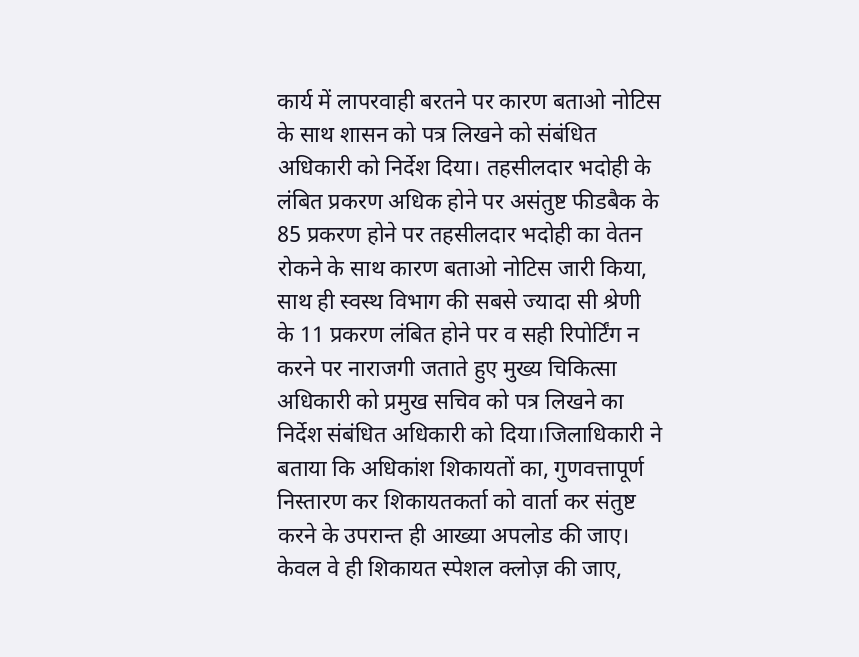कार्य में लापरवाही बरतने पर कारण बताओ नोटिस के साथ शासन को पत्र लिखने को संबंधित अधिकारी को निर्देश दिया। तहसीलदार भदोही के लंबित प्रकरण अधिक होने पर असंतुष्ट फीडबैक के 85 प्रकरण होने पर तहसीलदार भदोही का वेतन रोकने के साथ कारण बताओ नोटिस जारी किया, साथ ही स्वस्थ विभाग की सबसे ज्यादा सी श्रेणी के 11 प्रकरण लंबित होने पर व सही रिपोर्टिंग न करने पर नाराजगी जताते हुए मुख्य चिकित्सा अधिकारी को प्रमुख सचिव को पत्र लिखने का निर्देश संबंधित अधिकारी को दिया।जिलाधिकारी ने बताया कि अधिकांश शिकायतों का, गुणवत्तापूर्ण निस्तारण कर शिकायतकर्ता को वार्ता कर संतुष्ट करने के उपरान्त ही आख्या अपलोड की जाए। केवल वे ही शिकायत स्पेशल क्लोज़ की जाए,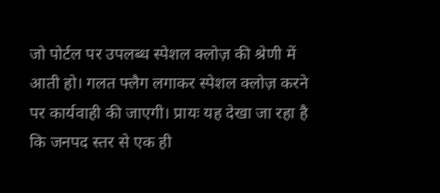जो पोर्टल पर उपलब्ध स्पेशल क्लोज़ की श्रेणी में आती हो। गलत फ्लैग लगाकर स्पेशल क्लोज़ करने पर कार्यवाही की जाएगी। प्रायः यह देखा जा रहा है कि जनपद स्तर से एक ही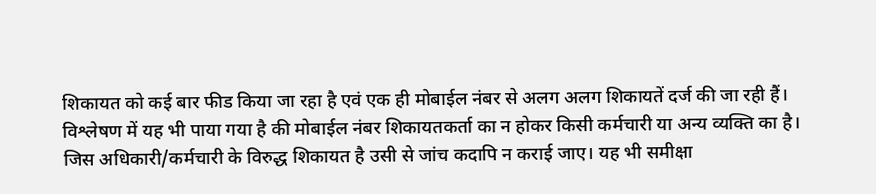शिकायत को कई बार फीड किया जा रहा है एवं एक ही मोबाईल नंबर से अलग अलग शिकायतें दर्ज की जा रही हैं। विश्लेषण में यह भी पाया गया है की मोबाईल नंबर शिकायतकर्ता का न होकर किसी कर्मचारी या अन्य व्यक्ति का है। जिस अधिकारी/कर्मचारी के विरुद्ध शिकायत है उसी से जांच कदापि न कराई जाए। यह भी समीक्षा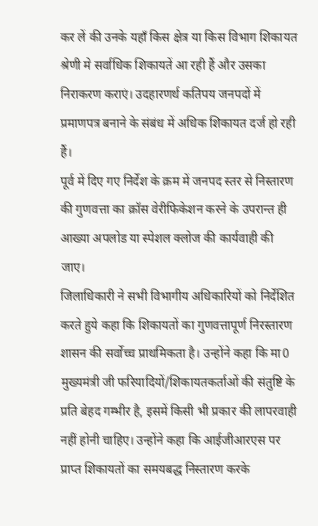कर लें की उनके यहाँ किस क्षेत्र या किस विभाग शिकायत श्रेणी मे सर्वाधिक शिकायतें आ रही हैं और उसका निराकरण कराएं। उदहारणर्थ कतिपय जनपदों में प्रमाणपत्र बनाने के संबंध में अधिक शिकायत दर्ज हो रही हैं।
पूर्व में दिए गए निर्देश के क्रम में जनपद स्तर से निस्तारण की गुणवत्ता का क्रॉस वेरीफिकेशन करने के उपरान्त ही आख्या अपलोड या स्पेशल क्लोज की कार्यवाही की जाए।
जिलाधिकारी ने सभी विभागीय अधिकारियों को निर्देशित करते हुये कहा कि शिकायतों का गुणवत्तापूर्ण निरस्तारण शासन की सर्वोच्च प्राथमिकता है। उन्होंने कहा कि मा0 मुख्यमंत्री जी फरियादियों/शिकायतकर्ताओं की संतुष्टि के प्रति बेहद गम्भीर है, इसमें किसी भी प्रकार की लापरवाही नहीं होनी चाहिए। उन्होंने कहा कि आईजीआरएस पर प्राप्त शिकायतों का समयबद्ध निस्तारण करके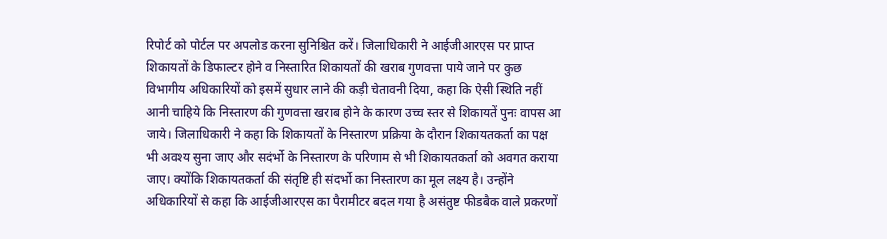रिपोर्ट को पोर्टल पर अपलोड करना सुनिश्चित करें। जिलाधिकारी ने आईजीआरएस पर प्राप्त शिकायतों के डिफाल्टर होने व निस्तारित शिकायतों की खराब गुणवत्ता पाये जाने पर कुछ विभागीय अधिकारियों को इसमें सुधार लाने की कड़ी चेतावनी दिया, कहा कि ऐसी स्थिति नहीं आनी चाहिये कि निस्तारण की गुणवत्ता खराब होने के कारण उच्च स्तर से शिकायतें पुनः वापस आ जाये। जिलाधिकारी ने कहा कि शिकायतों के निस्तारण प्रक्रिया के दौरान शिकायतकर्ता का पक्ष भी अवश्य सुना जाए और सदंर्भो के निस्तारण के परिणाम से भी शिकायतकर्ता को अवगत कराया जाए। क्योंकि शिकायतकर्ता की संतृष्टि ही संदर्भो का निस्तारण का मूल लक्ष्य है। उन्होंने अधिकारियों से कहा कि आईजीआरएस का पैरामीटर बदल गया है असंतुष्ट फीडबैक वाले प्रकरणों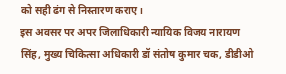को सही ढंग से निस्तारण कराए।
इस अवसर पर अपर जिलाधिकारी न्यायिक विजय नारायण सिंह, मुख्य चिकित्सा अधिकारी डॉ संतोष कुमार चक, डीडीओ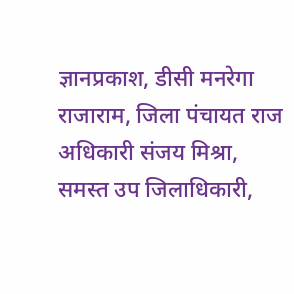ज्ञानप्रकाश, डीसी मनरेगा राजाराम, जिला पंचायत राज अधिकारी संजय मिश्रा, समस्त उप जिलाधिकारी,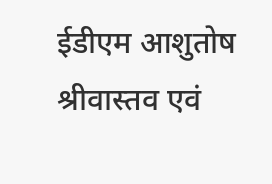ईडीएम आशुतोष श्रीवास्तव एवं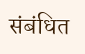संबंधित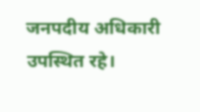जनपदीय अधिकारी उपस्थित रहे।